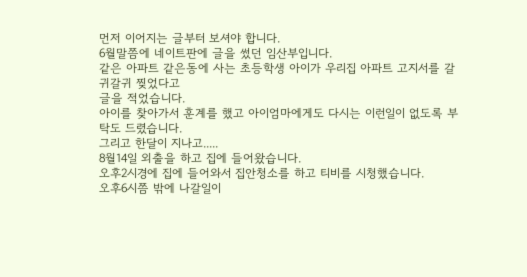먼저 이어지는 글부터 보셔야 합니다.
6월말쯤에 네이트판에 글을 썼던 임산부입니다.
같은 아파트 같은동에 사는 초등학생 아이가 우리집 아파트 고지서를 갈귀갈귀 찢었다고
글을 적었습니다.
아이를 찾아가서 훈계를 했고 아이엄마에게도 다시는 이런일이 없도록 부탁도 드렸습니다.
그리고 한달이 지나고.....
8월14일 외출을 하고 집에 들어왔습니다.
오후2시경에 집에 들어와서 집안청소를 하고 티비를 시청했습니다.
오후6시쯤 밖에 나갈일이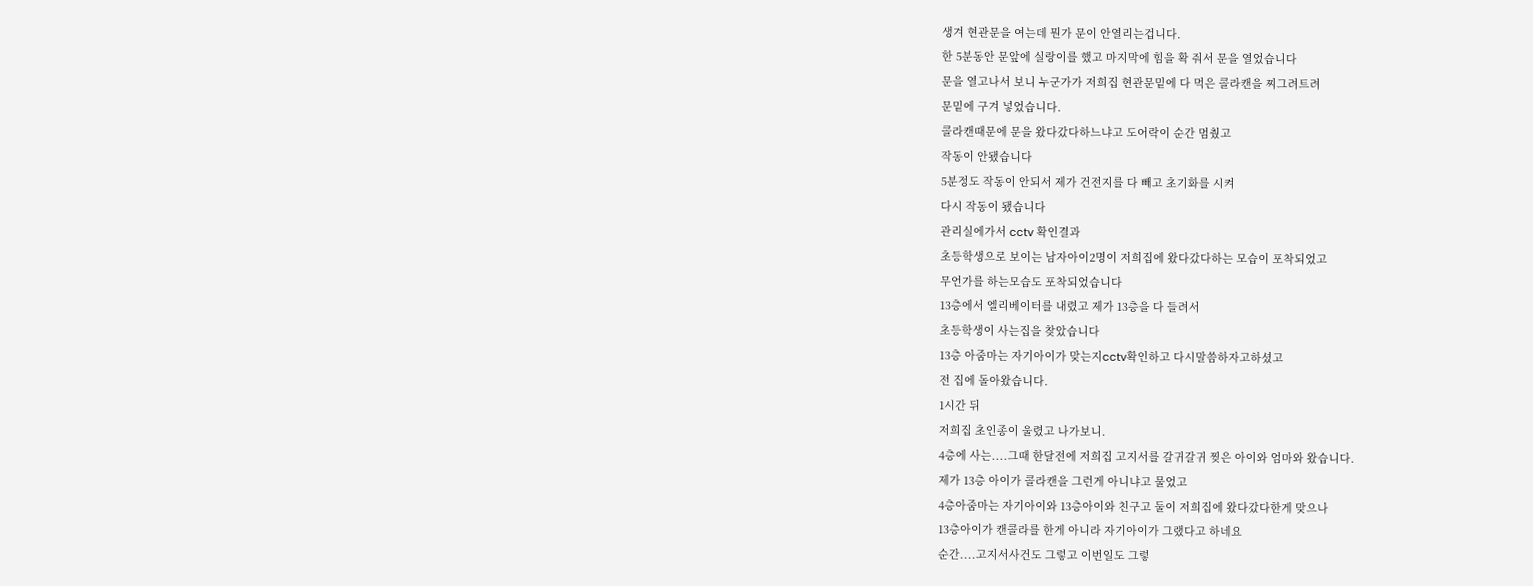생겨 현관문을 여는데 뭔가 문이 안열리는겁니다.
한 5분동안 문앞에 실랑이를 했고 마지막에 힘을 확 줘서 문을 열었습니다
문을 열고나서 보니 누군가가 저희집 현관문밑에 다 먹은 콜라캔을 찌그려트려
문밑에 구겨 넣었습니다.
콜라캔때문에 문을 왔다갔다하느냐고 도어락이 순간 멈췄고
작동이 안됐습니다
5분정도 작동이 안되서 제가 건전지를 다 빼고 초기화를 시켜
다시 작동이 됐습니다
관리실에가서 cctv 확인결과
초등학생으로 보이는 남자아이2명이 저희집에 왔다갔다하는 모습이 포착되었고
무언가를 하는모습도 포착되었습니다
13층에서 엘리베이터를 내렸고 제가 13층을 다 들려서
초등학생이 사는집을 찾았습니다
13층 아줌마는 자기아이가 맞는지cctv확인하고 다시말씀하자고하셨고
전 집에 돌아왔습니다.
1시간 뒤
저희집 초인종이 울렸고 나가보니.
4층에 사는....그때 한달전에 저희집 고지서를 갈귀갈귀 찢은 아이와 엄마와 왔습니다.
제가 13층 아이가 콜라캔을 그런게 아니냐고 물었고
4층아줌마는 자기아이와 13층아이와 친구고 둘이 저희집에 왔다갔다한게 맞으나
13층아이가 캔콜라를 한게 아니라 자기아이가 그랬다고 하네요
순간....고지서사건도 그렇고 이번일도 그렇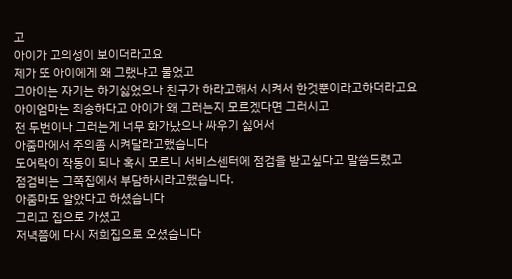고
아이가 고의성이 보이더라고요
제가 또 아이에게 왜 그랬냐고 물었고
그아이는 자기는 하기싫었으나 친구가 하라고해서 시켜서 한것뿐이라고하더라고요
아이엄마는 죄송하다고 아이가 왜 그러는지 모르겠다면 그러시고
전 두번이나 그러는게 너무 화가났으나 싸우기 싫어서
아줌마에서 주의좀 시켜달라고했습니다
도어락이 작동이 되나 혹시 모르니 서비스센터에 점검을 받고싶다고 말씀드렸고
점검비는 그쪽집에서 부담하시라고했습니다.
아줌마도 알았다고 하셨습니다
그리고 집으로 가셨고
저녁쯤에 다시 저희집으로 오셨습니다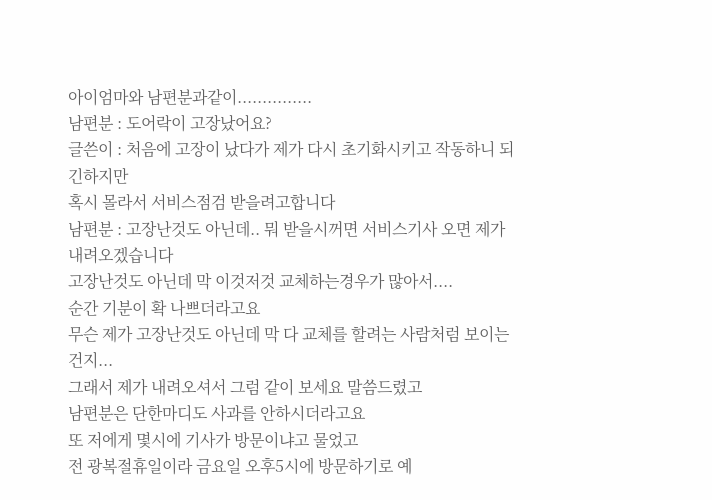아이엄마와 남편분과같이...............
남편분 : 도어락이 고장났어요?
글쓴이 : 처음에 고장이 났다가 제가 다시 초기화시키고 작동하니 되긴하지만
혹시 몰라서 서비스점검 받을려고합니다
남편분 : 고장난것도 아닌데.. 뭐 받을시꺼면 서비스기사 오면 제가 내려오겠습니다
고장난것도 아닌데 막 이것저것 교체하는경우가 많아서....
순간 기분이 확 나쁘더라고요
무슨 제가 고장난것도 아닌데 막 다 교체를 할려는 사람처럼 보이는건지...
그래서 제가 내려오셔서 그럼 같이 보세요 말씀드렸고
남편분은 단한마디도 사과를 안하시더라고요
또 저에게 몇시에 기사가 방문이냐고 물었고
전 광복절휴일이라 금요일 오후5시에 방문하기로 예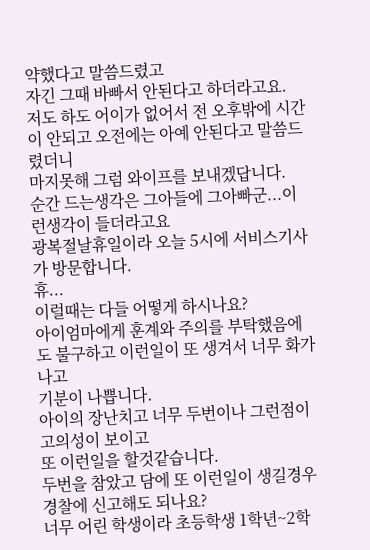약했다고 말씀드렸고
자긴 그때 바빠서 안된다고 하더라고요.
저도 하도 어이가 없어서 전 오후밖에 시간이 안되고 오전에는 아예 안된다고 말씀드렸더니
마지못해 그럼 와이프를 보내겠답니다.
순간 드는생각은 그아들에 그아빠군...이런생각이 들더라고요
광복절날휴일이라 오늘 5시에 서비스기사가 방문합니다.
휴...
이럴때는 다들 어떻게 하시나요?
아이엄마에게 훈계와 주의를 부탁했음에도 불구하고 이런일이 또 생겨서 너무 화가나고
기분이 나쁩니다.
아이의 장난치고 너무 두번이나 그런점이 고의성이 보이고
또 이런일을 할것같습니다.
두번을 참았고 담에 또 이런일이 생길경우 경찰에 신고해도 되나요?
너무 어린 학생이라 초등학생 1학년~2학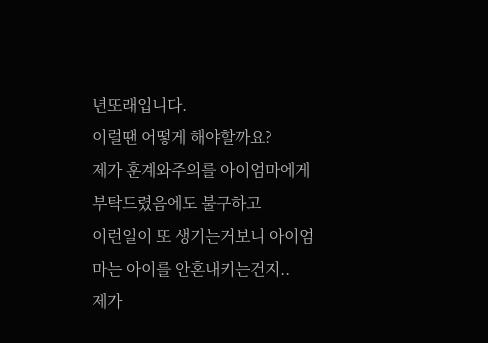년또래입니다.
이럴땐 어떻게 해야할까요?
제가 훈계와주의를 아이엄마에게 부탁드렸음에도 불구하고
이런일이 또 생기는거보니 아이엄마는 아이를 안혼내키는건지..
제가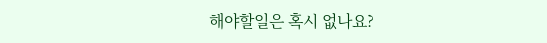해야할일은 혹시 없나요?